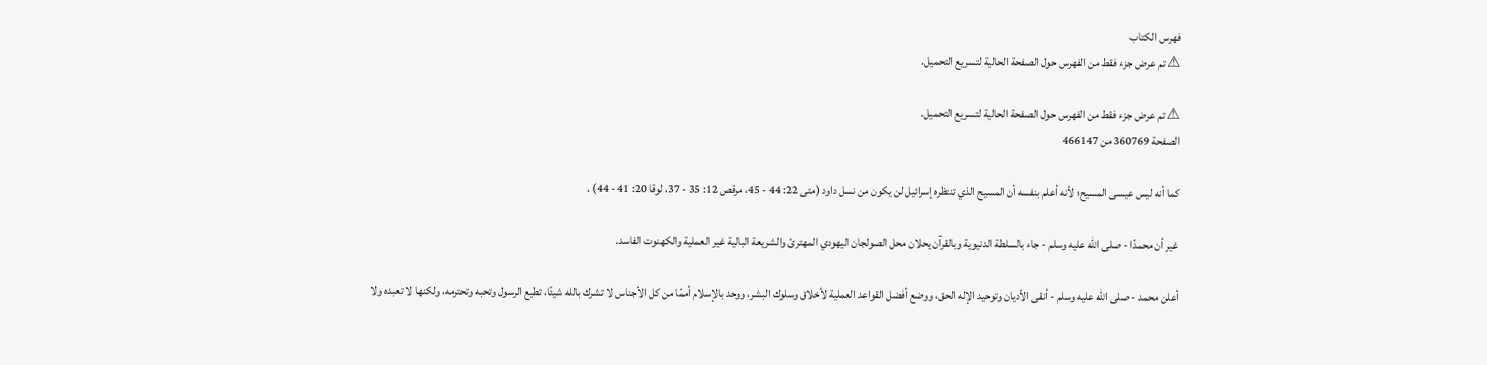فهرس الكتاب
⚠ تم عرض جزء فقط من الفهرس حول الصفحة الحالية لتسريع التحميل.

⚠ تم عرض جزء فقط من الفهرس حول الصفحة الحالية لتسريع التحميل.
الصفحة 360769 من 466147

كما أنه ليس عيسى المسيح؛ لأنه أعلم بنفسه أن المسيح الذي تنتظره إسرائيل لن يكون من نسل داود (متى 22: 44 - 45، مرقص 12: 35 - 37، لوقا 20: 41 - 44) .

غير أن محمدًا - صلى الله عليه وسلم - جاء بالسلطة الدنيوية وبالقرآن يحلان محل الصولجان اليهودي المهترئ والشريعة البالية غير العملية والكهنوت الفاسد.

أعلن محمد - صلى الله عليه وسلم - أنقى الأديان وتوحيد الإله الحق، ووضع أفضل القواعد العملية لأخلاق وسلوك البشر، ووحد بالإسلام أممًا من كل الأجناس لا تشرك بالله شيئًا، تطيع الرسول وتحبه وتحترمه، ولكنها لا تعبده ولا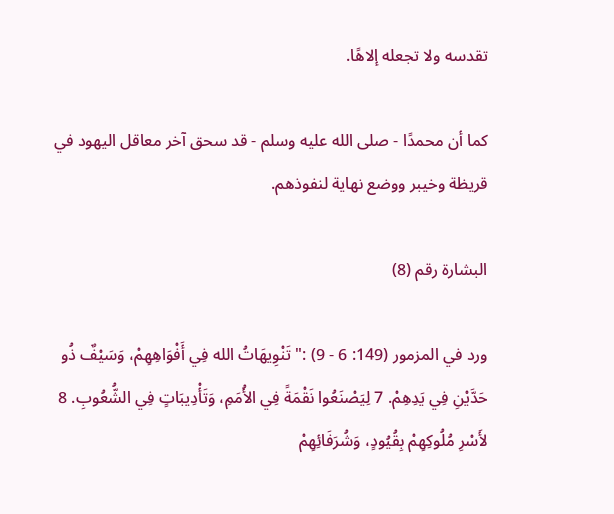تقدسه ولا تجعله إلاهًا.

كما أن محمدًا - صلى الله عليه وسلم - قد سحق آخر معاقل اليهود في قريظة وخيبر ووضع نهاية لنفوذهم.

البشارة رقم (8)

ورد في المزمور (149: 6 - 9) :"تَنْوِيهَاتُ الله فِي أَفْوَاهِهِمْ، وَسَيْفٌ ذُو حَدَّيْنِ فِي يَدِهِمْ. 7 لِيَصْنَعُوا نَقْمَةً فِي الأُمَمِ، وَتَأْدِيبَاتٍ فِي الشُّعُوبِ. 8 لأَسْرِ مُلُوكِهِمْ بِقُيُودٍ، وَشُرَفَائِهِمْ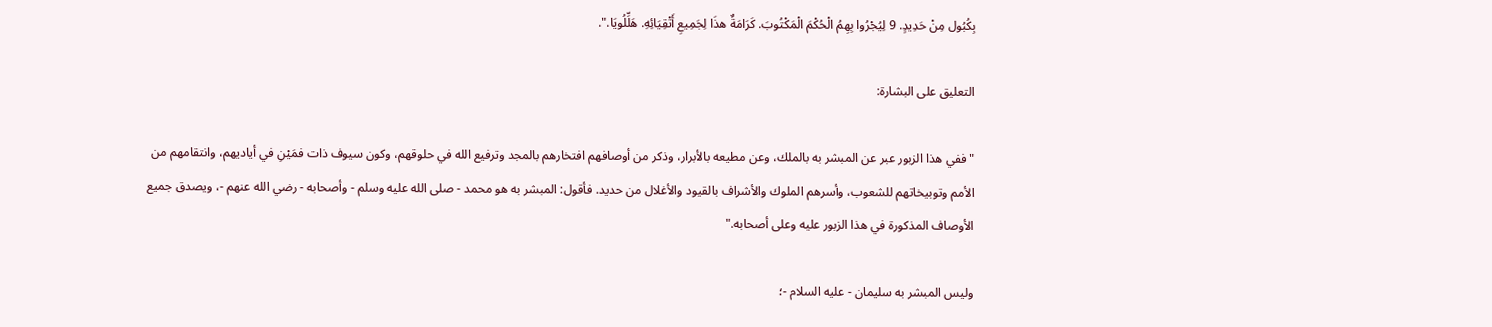بِكُبُول مِنْ حَدِيدٍ. 9 لِيُجْرُوا بِهِمُ الْحُكْمَ الْمَكْتُوبَ. كَرَامَةٌ هذَا لِجَمِيعِ أَتْقِيَائِهِ. هَلِّلُويَا.".

التعليق على البشارة:

"ففي هذا الزبور عبر عن المبشر به بالملك، وعن مطيعه بالأبرار، وذكر من أوصافهم افتخارهم بالمجد وترفيع الله في حلوقهم، وكون سيوف ذات فمَيْنِ في أياديهم، وانتقامهم من الأمم وتوبيخاتهم للشعوب، وأسرهم الملوك والأشراف بالقيود والأغلال من حديد. فأقول: المبشر به هو محمد - صلى الله عليه وسلم - وأصحابه - رضي الله عنهم -، ويصدق جميع الأوصاف المذكورة في هذا الزبور عليه وعلى أصحابه."

وليس المبشر به سليمان - عليه السلام -؛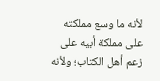لأنه ما وسع مملكته على مملكة أبيه على زعم أهل الكتاب؛ ولأنه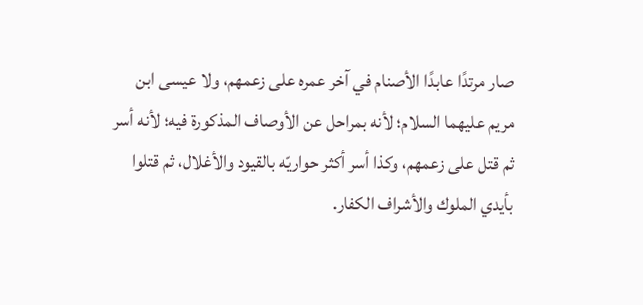صار مرتدًا عابدًا الأصنام في آخر عمره على زعمهم، ولا عيسى ابن مريم عليهما السلام؛ لأنه بمراحل عن الأوصاف المذكورة فيه؛ لأنه أسر ثم قتل على زعمهم، وكذا أسر أكثر حواريّه بالقيود والأغلال، ثم قتلوا بأيدي الملوك والأشراف الكفار.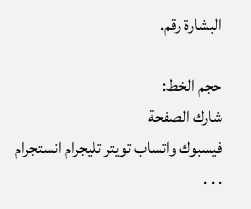البشارة رقم.

حجم الخط:
شارك الصفحة
فيسبوك واتساب تويتر تليجرام انستجرام
. . .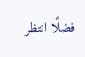فضلًا انتظر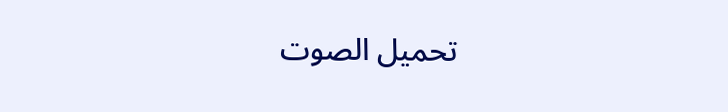تحميل الصوت